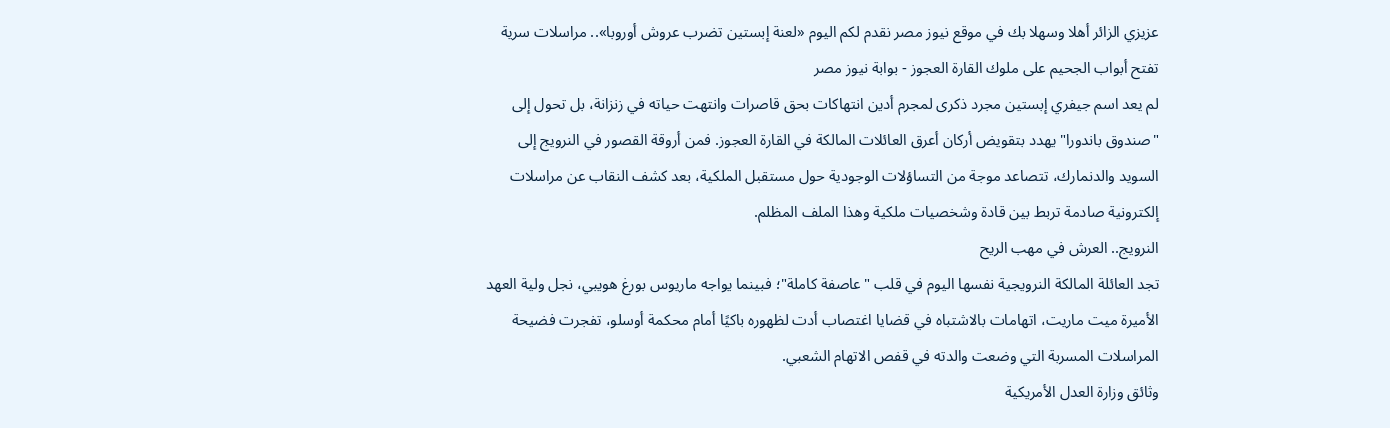عزيزي الزائر أهلا وسهلا بك في موقع نيوز مصر نقدم لكم اليوم «لعنة إبستين تضرب عروش أوروبا».. مراسلات سرية تفتح أبواب الجحيم على ملوك القارة العجوز - بوابة نيوز مصر
لم يعد اسم جيفري إبستين مجرد ذكرى لمجرم أدين انتهاكات بحق قاصرات وانتهت حياته في زنزانة، بل تحول إلى "صندوق باندورا" يهدد بتقويض أركان أعرق العائلات المالكة في القارة العجوز. فمن أروقة القصور في النرويج إلى السويد والدنمارك، تتصاعد موجة من التساؤلات الوجودية حول مستقبل الملكية، بعد كشف النقاب عن مراسلات إلكترونية صادمة تربط بين قادة وشخصيات ملكية وهذا الملف المظلم.
النرويج.. العرش في مهب الريح
تجد العائلة المالكة النرويجية نفسها اليوم في قلب "عاصفة كاملة"؛ فبينما يواجه ماريوس بورغ هويبي، نجل ولية العهد الأميرة ميت ماريت، اتهامات بالاشتباه في قضايا اغتصاب أدت لظهوره باكيًا أمام محكمة أوسلو، تفجرت فضيحة المراسلات المسربة التي وضعت والدته في قفص الاتهام الشعبي.
وثائق وزارة العدل الأمريكية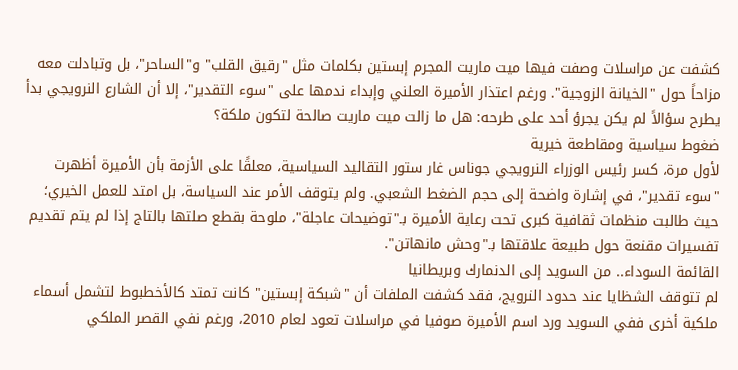كشفت عن مراسلات وصفت فيها ميت ماريت المجرم إبستين بكلمات مثل "رقيق القلب" و"الساحر"، بل وتبادلت معه مزاحاً حول "الخيانة الزوجية". ورغم اعتذار الأميرة العلني وإبداء ندمها على "سوء التقدير"، إلا أن الشارع النرويجي بدأ يطرح سؤالاً لم يكن يجرؤ أحد على طرحه: هل ما زالت ميت ماريت صالحة لتكون ملكة؟
ضغوط سياسية ومقاطعة خيرية
لأول مرة، كسر رئيس الوزراء النرويجي جوناس غار ستور التقاليد السياسية، معلقًا على الأزمة بأن الأميرة أظهرت "سوء تقدير"، في إشارة واضحة إلى حجم الضغط الشعبي. ولم يتوقف الأمر عند السياسة، بل امتد للعمل الخيري؛ حيث طالبت منظمات ثقافية كبرى تحت رعاية الأميرة بـ"توضيحات عاجلة"، ملوحة بقطع صلتها بالتاج إذا لم يتم تقديم تفسيرات مقنعة حول طبيعة علاقتها بـ"وحش مانهاتن".
القائمة السوداء.. من السويد إلى الدنمارك وبريطانيا
لم تتوقف الشظايا عند حدود النرويج، فقد كشفت الملفات أن "شبكة إبستين" كانت تمتد كالأخطبوط لتشمل أسماء ملكية أخرى ففي السويد ورد اسم الأميرة صوفيا في مراسلات تعود لعام 2010، ورغم نفي القصر الملكي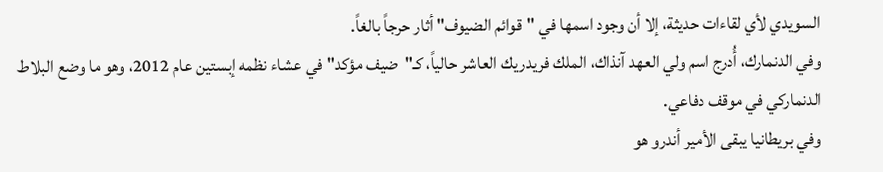السويدي لأي لقاءات حديثة، إلا أن وجود اسمها في "قوائم الضيوف" أثار حرجاً بالغاً.
وفي الدنمارك، أُدرج اسم ولي العهد آنذاك، الملك فريدريك العاشر حالياً، كـ"ضيف مؤكد" في عشاء نظمه إبستين عام 2012، وهو ما وضع البلاط الدنماركي في موقف دفاعي.
وفي بريطانيا يبقى الأمير أندرو هو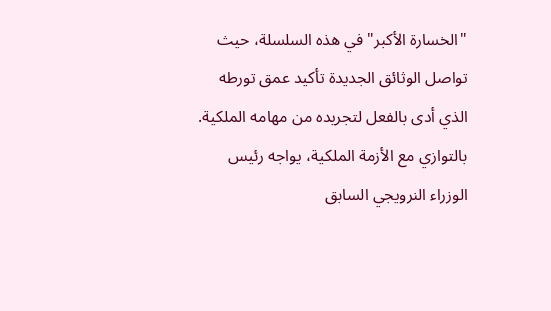"الخسارة الأكبر" في هذه السلسلة، حيث تواصل الوثائق الجديدة تأكيد عمق تورطه الذي أدى بالفعل لتجريده من مهامه الملكية.
بالتوازي مع الأزمة الملكية، يواجه رئيس الوزراء النرويجي السابق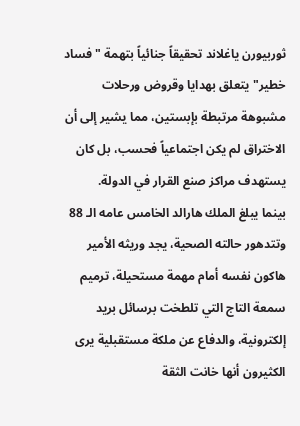ثوربيورن ياغلاند تحقيقاً جنائياً بتهمة "فساد خطير" يتعلق بهدايا وقروض ورحلات مشبوهة مرتبطة بإبستين، مما يشير إلى أن الاختراق لم يكن اجتماعياً فحسب، بل كان يستهدف مراكز صنع القرار في الدولة.
بينما يبلغ الملك هارالد الخامس عامه الـ 88 وتتدهور حالته الصحية، يجد وريثه الأمير هاكون نفسه أمام مهمة مستحيلة، ترميم سمعة التاج التي تلطخت برسائل بريد إلكترونية، والدفاع عن ملكة مستقبلية يرى الكثيرون أنها خانت الثقة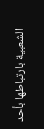الشعبية بارتباطها بأحد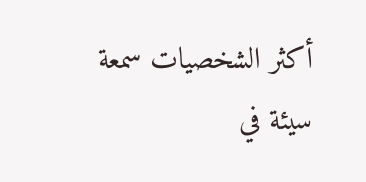أكثر الشخصيات سمعة سيئة في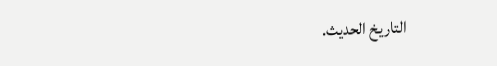التاريخ الحديث.